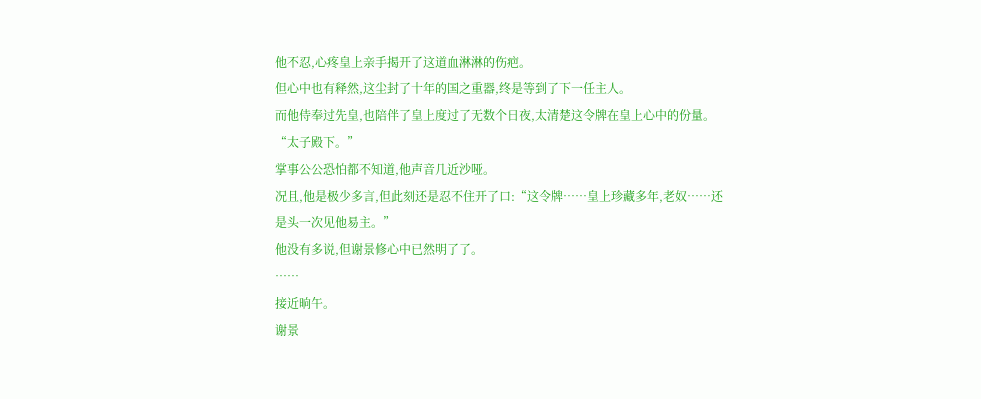他不忍,心疼皇上亲手揭开了这道血淋淋的伤疤。
但心中也有释然,这尘封了十年的国之重器,终是等到了下一任主人。
而他侍奉过先皇,也陪伴了皇上度过了无数个日夜,太清楚这令牌在皇上心中的份量。
“太子殿下。”
掌事公公恐怕都不知道,他声音几近沙哑。
况且,他是极少多言,但此刻还是忍不住开了口:“这令牌……皇上珍藏多年,老奴……还是头一次见他易主。”
他没有多说,但谢景修心中已然明了了。
……
接近晌午。
谢景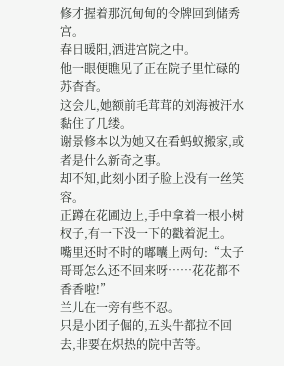修才握着那沉甸甸的令牌回到储秀宫。
春日暖阳,洒进宫院之中。
他一眼便瞧见了正在院子里忙碌的苏杳杳。
这会儿,她额前毛茸茸的刘海被汗水黏住了几缕。
谢景修本以为她又在看蚂蚁搬家,或者是什么新奇之事。
却不知,此刻小团子脸上没有一丝笑容。
正蹲在花圃边上,手中拿着一根小树杈子,有一下没一下的戳着泥土。
嘴里还时不时的嘟囔上两句:“太子哥哥怎么还不回来呀……花花都不香香啦!”
兰儿在一旁有些不忍。
只是小团子倔的,五头牛都拉不回去,非要在炽热的院中苦等。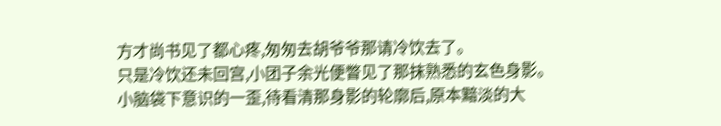方才尚书见了都心疼,匆匆去胡爷爷那请冷饮去了。
只是冷饮还未回宫,小团子余光便瞥见了那抹熟悉的玄色身影。
小脑袋下意识的一歪,待看清那身影的轮廓后,原本黯淡的大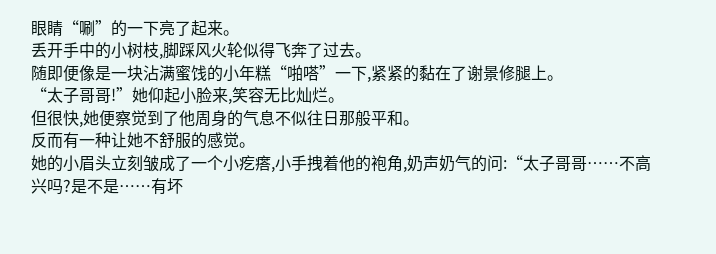眼睛“唰”的一下亮了起来。
丢开手中的小树枝,脚踩风火轮似得飞奔了过去。
随即便像是一块沾满蜜饯的小年糕“啪嗒”一下,紧紧的黏在了谢景修腿上。
“太子哥哥!”她仰起小脸来,笑容无比灿烂。
但很快,她便察觉到了他周身的气息不似往日那般平和。
反而有一种让她不舒服的感觉。
她的小眉头立刻皱成了一个小疙瘩,小手拽着他的袍角,奶声奶气的问:“太子哥哥……不高兴吗?是不是……有坏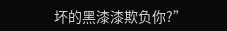坏的黑漆漆欺负你?”